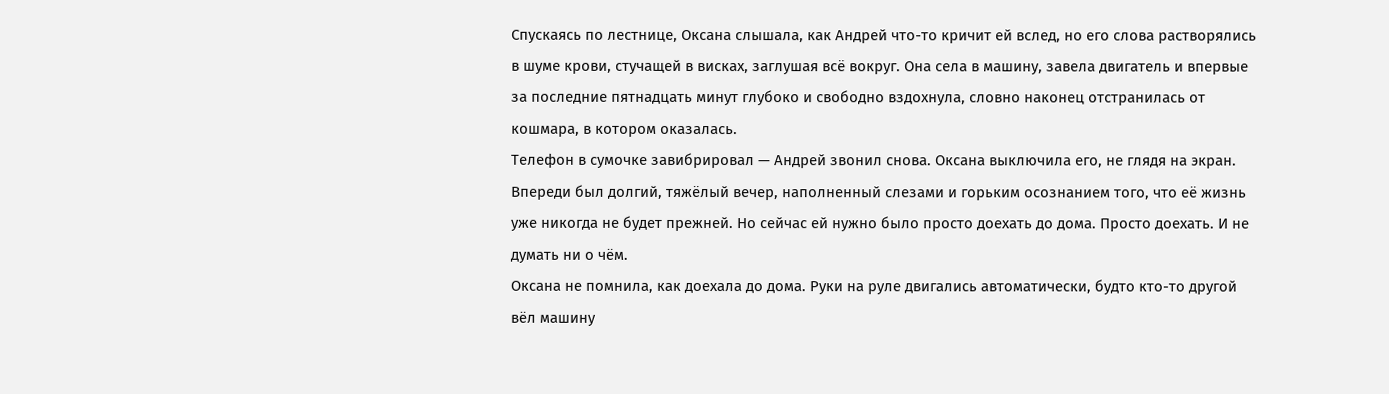Спускаясь по лестнице, Оксана слышала, как Андрей что-то кричит ей вслед, но его слова растворялись в шуме крови, стучащей в висках, заглушая всё вокруг. Она села в машину, завела двигатель и впервые за последние пятнадцать минут глубоко и свободно вздохнула, словно наконец отстранилась от кошмара, в котором оказалась.
Телефон в сумочке завибрировал — Андрей звонил снова. Оксана выключила его, не глядя на экран. Впереди был долгий, тяжёлый вечер, наполненный слезами и горьким осознанием того, что её жизнь уже никогда не будет прежней. Но сейчас ей нужно было просто доехать до дома. Просто доехать. И не думать ни о чём.
Оксана не помнила, как доехала до дома. Руки на руле двигались автоматически, будто кто-то другой вёл машину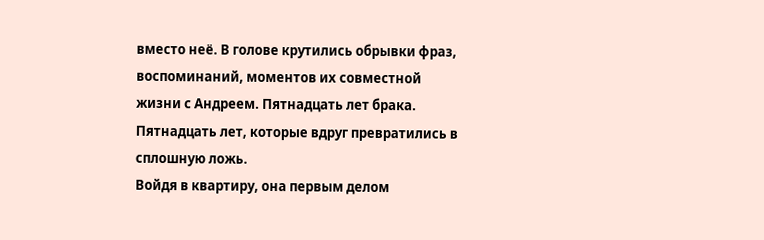вместо неё. В голове крутились обрывки фраз, воспоминаний, моментов их совместной жизни с Андреем. Пятнадцать лет брака. Пятнадцать лет, которые вдруг превратились в сплошную ложь.
Войдя в квартиру, она первым делом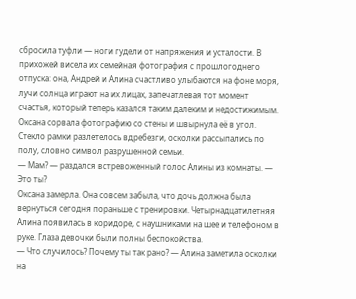сбросила туфли — ноги гудели от напряжения и усталости. В прихожей висела их семейная фотография с прошлогоднего отпуска: она, Андрей и Алина счастливо улыбаются на фоне моря, лучи солнца играют на их лицах, запечатлевая тот момент счастья, который теперь казался таким далеким и недостижимым. Оксана сорвала фотографию со стены и швырнула её в угол. Стекло рамки разлетелось вдребезги, осколки рассыпались по полу, словно символ разрушенной семьи.
— Мам? — раздался встревоженный голос Алины из комнаты. — Это ты?
Оксана замерла. Она совсем забыла, что дочь должна была вернуться сегодня пораньше с тренировки. Четырнадцатилетняя Алина появилась в коридоре, с наушниками на шее и телефоном в руке. Глаза девочки были полны беспокойства.
— Что случилось? Почему ты так рано? — Алина заметила осколки на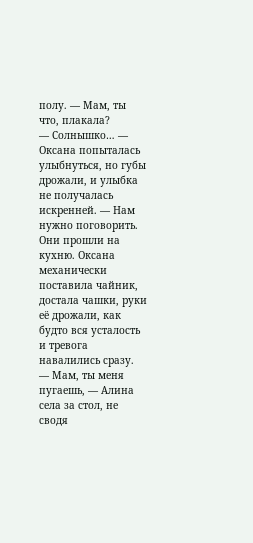полу. — Мам, ты что, плакала?
— Солнышко… — Оксана попыталась улыбнуться, но губы дрожали, и улыбка не получалась искренней. — Нам нужно поговорить.
Они прошли на кухню. Оксана механически поставила чайник, достала чашки, руки её дрожали, как будто вся усталость и тревога навалились сразу.
— Мам, ты меня пугаешь, — Алина села за стол, не сводя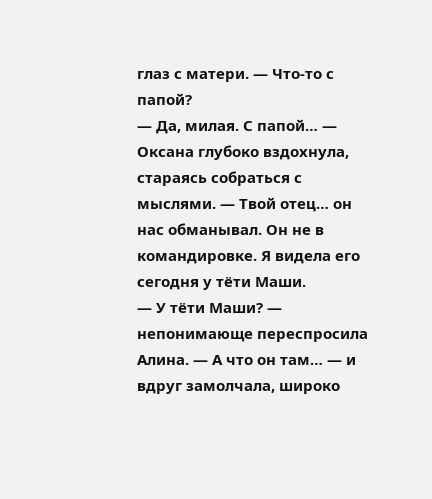глаз с матери. — Что-то с папой?
— Да, милая. С папой… — Оксана глубоко вздохнула, стараясь собраться с мыслями. — Твой отец… он нас обманывал. Он не в командировке. Я видела его сегодня у тёти Маши.
— У тёти Маши? — непонимающе переспросила Алина. — А что он там… — и вдруг замолчала, широко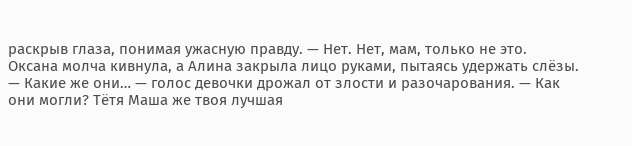раскрыв глаза, понимая ужасную правду. — Нет. Нет, мам, только не это.
Оксана молча кивнула, а Алина закрыла лицо руками, пытаясь удержать слёзы.
— Какие же они… — голос девочки дрожал от злости и разочарования. — Как они могли? Тётя Маша же твоя лучшая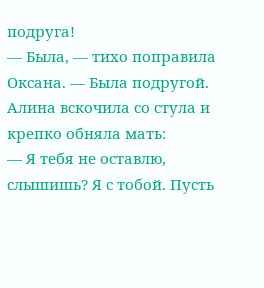подруга!
— Была, — тихо поправила Оксана. — Была подругой.
Алина вскочила со стула и крепко обняла мать:
— Я тебя не оставлю, слышишь? Я с тобой. Пусть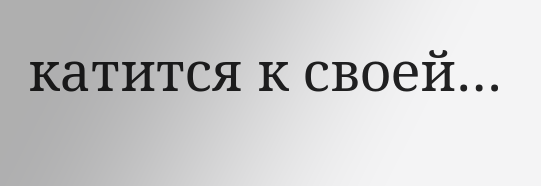катится к своей…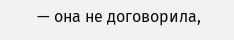— она не договорила,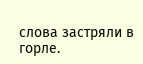слова застряли в горле.